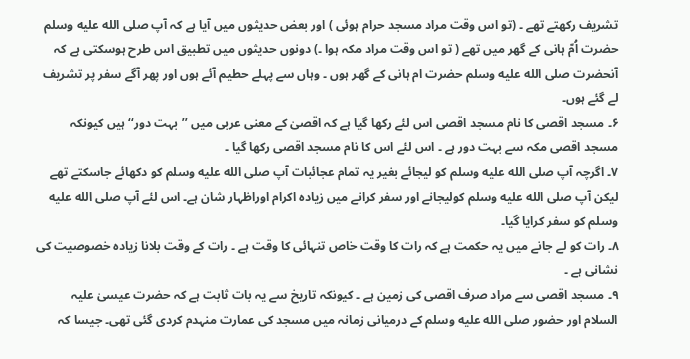تشریف رکھتے تھے ۔ (تو اس وقت مراد مسجد حرام ہوئی ) اور بعض حدیثوں میں آیا ہے کہ آپ صلى الله عليه وسلم حضرت اُمّ ہانی کے گھر میں تھے ( تو اس وقت مراد مکہ ہوا ۔) دونوں حدیثوں میں تطبیق اس طرح ہوسکتی ہے کہ آنحضرت صلى الله عليه وسلم حضرت ام ہانی کے گھر ہوں ۔ وہاں سے پہلے حطیم آئے ہوں اور پھر آگے سفر پر تشریف لے گئے ہوں۔
۶۔ مسجد اقصی کا نام مسجد اقصی اس لئے رکھا گیا ہے کہ اقصیٰ کے معنی عربی میں ’’بہت دور‘‘ ہیں کیونکہ مسجد اقصی مکہ سے بہت دور ہے ۔ اس لئے اس کا نام مسجد اقصی رکھا گیا ۔
۷۔ اگرچہ آپ صلى الله عليه وسلم کو لیجائے بغیر یہ تمام عجائبات آپ صلى الله عليه وسلم کو دکھائے جاسکتے تھے لیکن آپ صلى الله عليه وسلم کولیجانے اور سفر کرانے میں زیادہ اکرام اوراظہار شان ہے۔ اس لئے آپ صلى الله عليه وسلم کو سفر کرایا گیا۔
۸۔ رات کو لے جانے میں یہ حکمت ہے کہ رات کا وقت خاص تنہائی کا وقت ہے ۔ رات کے وقت بلانا زیادہ خصوصیت کی نشانی ہے ۔
۹۔ مسجد اقصی سے مراد صرف اقصی کی زمین ہے ۔ کیونکہ تاریخ سے یہ بات ثابت ہے کہ حضرت عیسیٰ علیہ السلام اور حضور صلى الله عليه وسلم کے درمیانی زمانہ میں مسجد کی عمارت منہدم کردی گئی تھی۔ جیسا کہ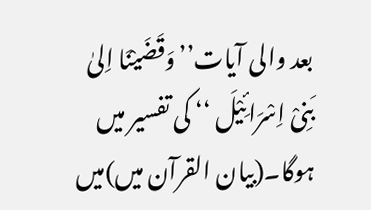بعد والی آیات’’وَقَضَیْنَا اِلیٰ بَنِیْ اِسْرَائِیْلَ ‘‘ کی تفسیر میں ہوگا۔(بیان القرآن میں)میں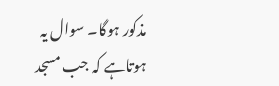مذکور ہوگا۔ سوال یہ ہوتاہے کہ جب مسجد